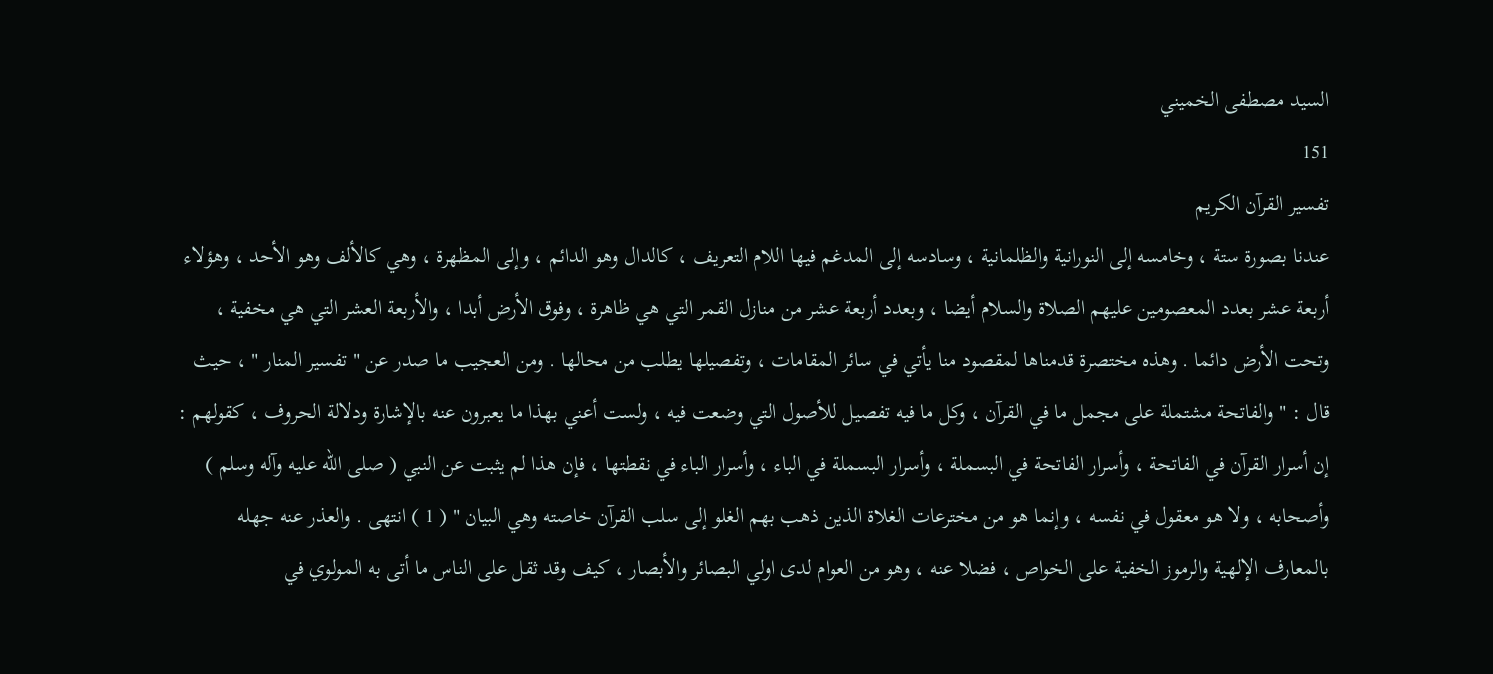السيد مصطفى الخميني
151
تفسير القرآن الكريم
عندنا بصورة ستة ، وخامسه إلى النورانية والظلمانية ، وسادسه إلى المدغم فيها اللام التعريف ، كالدال وهو الدائم ، وإلى المظهرة ، وهي كالألف وهو الأحد ، وهؤلاء أربعة عشر بعدد المعصومين عليهم الصلاة والسلام أيضا ، وبعدد أربعة عشر من منازل القمر التي هي ظاهرة ، وفوق الأرض أبدا ، والأربعة العشر التي هي مخفية ، وتحت الأرض دائما . وهذه مختصرة قدمناها لمقصود منا يأتي في سائر المقامات ، وتفصيلها يطلب من محالها . ومن العجيب ما صدر عن " تفسير المنار " ، حيث قال : " والفاتحة مشتملة على مجمل ما في القرآن ، وكل ما فيه تفصيل للأصول التي وضعت فيه ، ولست أعني بهذا ما يعبرون عنه بالإشارة ودلالة الحروف ، كقولهم : إن أسرار القرآن في الفاتحة ، وأسرار الفاتحة في البسملة ، وأسرار البسملة في الباء ، وأسرار الباء في نقطتها ، فإن هذا لم يثبت عن النبي ( صلى الله عليه وآله وسلم ) وأصحابه ، ولا هو معقول في نفسه ، وإنما هو من مخترعات الغلاة الذين ذهب بهم الغلو إلى سلب القرآن خاصته وهي البيان " ( 1 ) انتهى . والعذر عنه جهله بالمعارف الإلهية والرموز الخفية على الخواص ، فضلا عنه ، وهو من العوام لدى اولي البصائر والأبصار ، كيف وقد ثقل على الناس ما أتى به المولوي في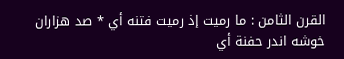القرن الثامن : ما رميت إذ رميت فتنه أي * صد هزاران خوشه اندر حفنة أي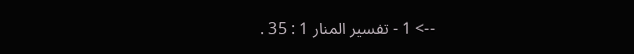--> 1 - تفسير المنار 1 : 35 .